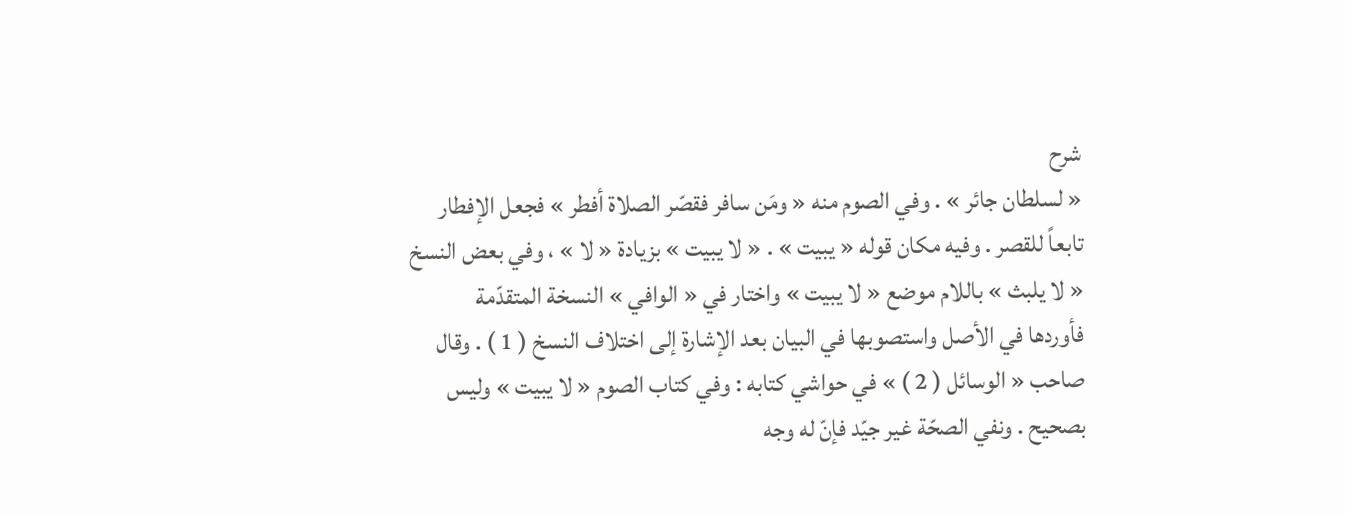شرح
« لسلطان جائر » . وفي الصوم منه « ومَن سافر فقصّر الصلاة أفطر » فجعل الإفطار
تابعاً للقصر . وفيه مكان قوله « يبيت » . « لا يبيت » بزيادة « لا » ، وفي بعض النسخ
« لا يلبث » باللام موضع « لا يبيت » واختار في « الوافي » النسخة المتقدّمة
فأوردها في الأصل واستصوبها في البيان بعد الإشارة إلى اختلاف النسخ ( 1 ) . وقال
صاحب « الوسائل ( 2 ) » في حواشي كتابه : وفي كتاب الصوم « لا يبيت » وليس
بصحيح . ونفي الصحّة غير جيّد فإنّ له وجه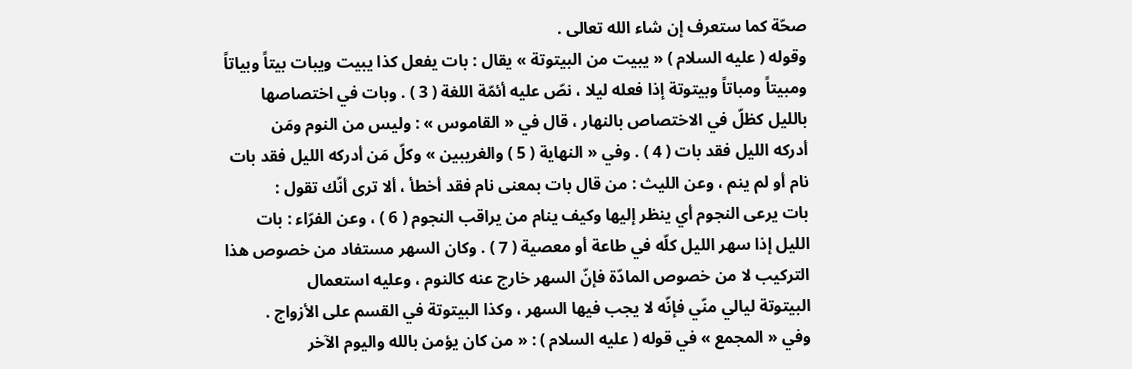صحّة كما ستعرف إن شاء الله تعالى .
وقوله ( عليه السلام ) « يبيت من البيتوتة » يقال : بات يفعل كذا يبيت ويبات بيتاً وبياتاً
ومبيتاً ومباتاً وبيتوتة إذا فعله ليلا ، نصّ عليه أئمّة اللغة ( 3 ) . وبات في اختصاصها
بالليل كظلّ في الاختصاص بالنهار ، قال في « القاموس » : وليس من النوم ومَن
أدركه الليل فقد بات ( 4 ) . وفي « النهاية ( 5 ) والغريبين » وكلّ مَن أدركه الليل فقد بات
نام أو لم ينم ، وعن الليث : من قال بات بمعنى نام فقد أخطأ ، ألا ترى أنّك تقول :
بات يرعى النجوم أي ينظر إليها وكيف ينام من يراقب النجوم ( 6 ) ، وعن الفرّاء : بات
الليل إذا سهر الليل كلّه في طاعة أو معصية ( 7 ) . وكان السهر مستفاد من خصوص هذا
التركيب لا من خصوص المادّة فإنّ السهر خارج عنه كالنوم ، وعليه استعمال
البيتوتة ليالي منّي فإنّه لا يجب فيها السهر ، وكذا البيتوتة في القسم على الأزواج .
وفي « المجمع » في قوله ( عليه السلام ) : « من كان يؤمن بالله واليوم الآخر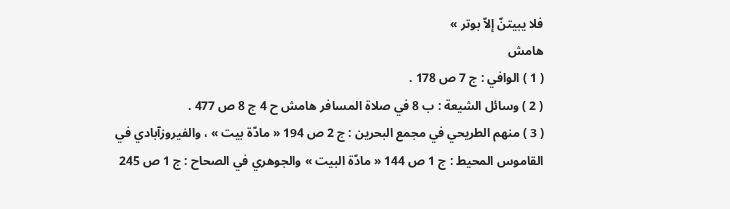فلا يبيتنّ إلاّ بوتر »
هامش
( 1 ) الوافي : ج 7 ص 178 .
( 2 ) وسائل الشيعة : ب 8 في صلاة المسافر هامش ح 4 ج 8 ص 477 .
( 3 ) منهم الطريحي في مجمع البحرين : ج 2 ص 194 « مادّة بيت » ، والفيروزآبادي في
القاموس المحيط : ج 1 ص 144 « مادّة البيت » والجوهري في الصحاح : ج 1 ص 245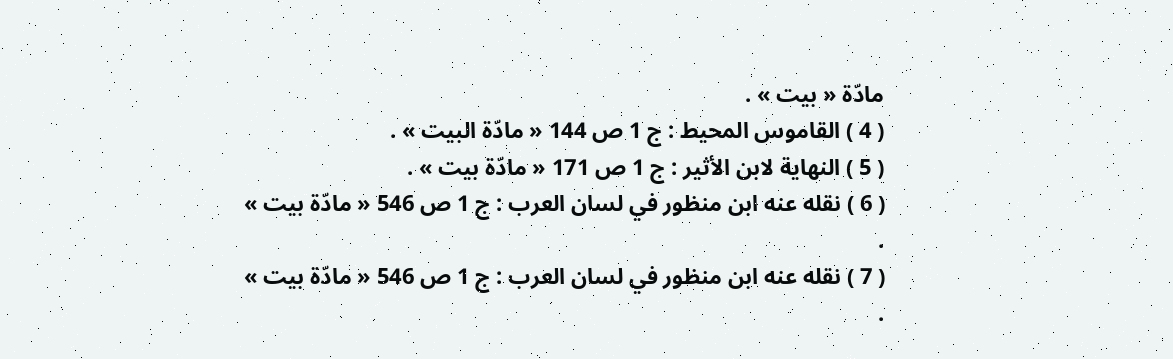مادّة « بيت » .
( 4 ) القاموس المحيط : ج 1 ص 144 « مادّة البيت » .
( 5 ) النهاية لابن الأثير : ج 1 ص 171 « مادّة بيت » .
( 6 ) نقله عنه ابن منظور في لسان العرب : ج 1 ص 546 « مادّة بيت » .
( 7 ) نقله عنه ابن منظور في لسان العرب : ج 1 ص 546 « مادّة بيت » .